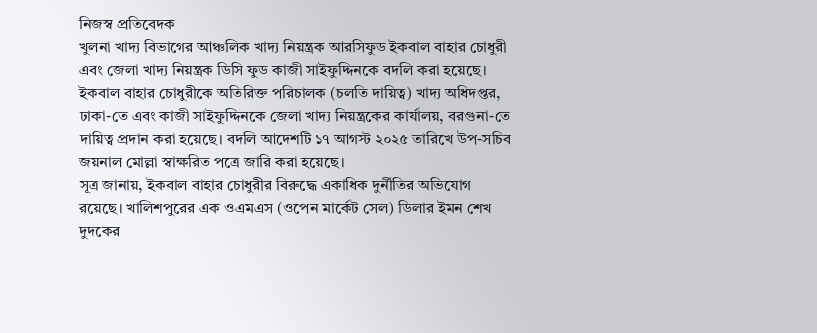নিজস্ব প্রতিবেদক
খুলনা খাদ্য বিভাগের আঞ্চলিক খাদ্য নিয়ন্ত্রক আরসিফুড ইকবাল বাহার চোধুরী এবং জেলা খাদ্য নিয়ন্ত্রক ডিসি ফুড কাজী সাইফুদ্দিনকে বদলি করা হয়েছে। ইকবাল বাহার চোধুরীকে অতিরিক্ত পরিচালক (চলতি দায়িত্ব) খাদ্য অধিদপ্তর, ঢাকা-তে এবং কাজী সাইফুদ্দিনকে জেলা খাদ্য নিয়ন্ত্রকের কার্যালয়, বরগুনা-তে দায়িত্ব প্রদান করা হয়েছে। বদলি আদেশটি ১৭ আগস্ট ২০২৫ তারিখে উপ-সচিব জয়নাল মোল্লা স্বাক্ষরিত পত্রে জারি করা হয়েছে।
সূত্র জানায়, ইকবাল বাহার চোধুরীর বিরুদ্ধে একাধিক দুর্নীতির অভিযোগ রয়েছে। খালিশপুরের এক ওএমএস (ওপেন মার্কেট সেল) ডিলার ইমন শেখ দুদকের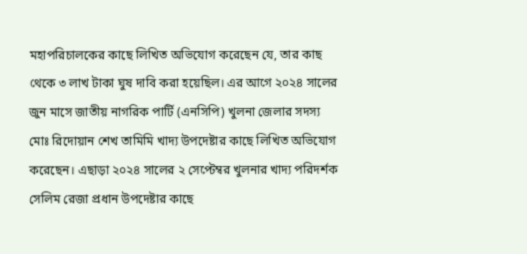মহাপরিচালকের কাছে লিখিত অভিযোগ করেছেন যে, তার কাছ থেকে ৩ লাখ টাকা ঘুষ দাবি করা হয়েছিল। এর আগে ২০২৪ সালের জুন মাসে জাতীয় নাগরিক পার্টি (এনসিপি) খুলনা জেলার সদস্য মোঃ রিদোয়ান শেখ তামিমি খাদ্য উপদেষ্টার কাছে লিখিত অভিযোগ করেছেন। এছাড়া ২০২৪ সালের ২ সেপ্টেম্বর খুলনার খাদ্য পরিদর্শক সেলিম রেজা প্রধান উপদেষ্টার কাছে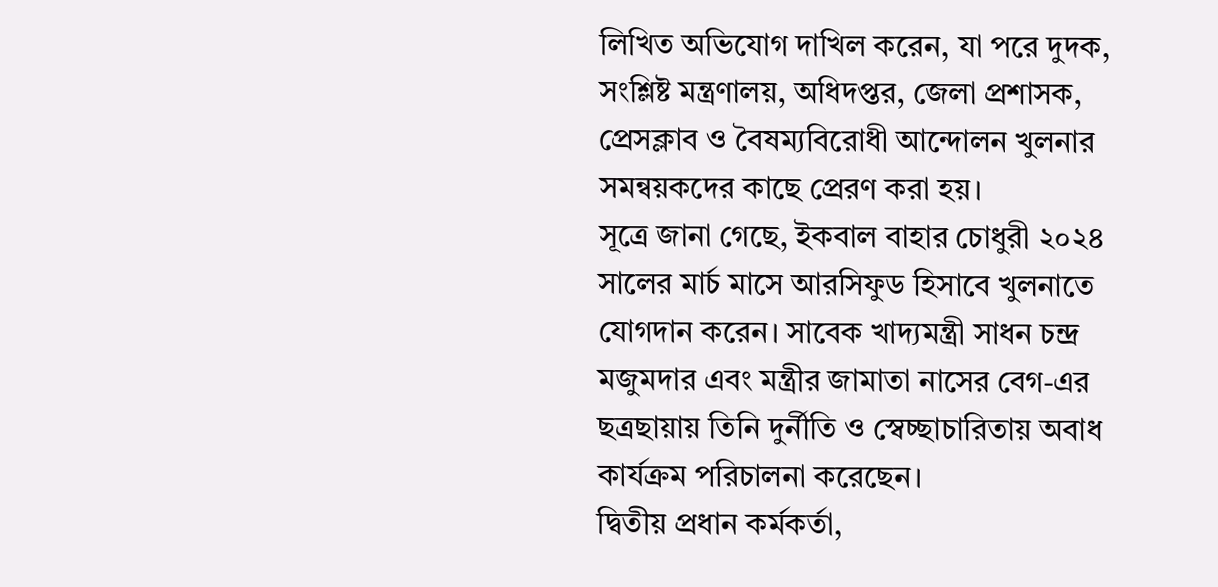লিখিত অভিযোগ দাখিল করেন, যা পরে দুদক, সংশ্লিষ্ট মন্ত্রণালয়, অধিদপ্তর, জেলা প্রশাসক, প্রেসক্লাব ও বৈষম্যবিরোধী আন্দোলন খুলনার সমন্বয়কদের কাছে প্রেরণ করা হয়।
সূত্রে জানা গেছে, ইকবাল বাহার চোধুরী ২০২৪ সালের মার্চ মাসে আরসিফুড হিসাবে খুলনাতে যোগদান করেন। সাবেক খাদ্যমন্ত্রী সাধন চন্দ্র মজুমদার এবং মন্ত্রীর জামাতা নাসের বেগ-এর ছত্রছায়ায় তিনি দুর্নীতি ও স্বেচ্ছাচারিতায় অবাধ কার্যক্রম পরিচালনা করেছেন।
দ্বিতীয় প্রধান কর্মকর্তা,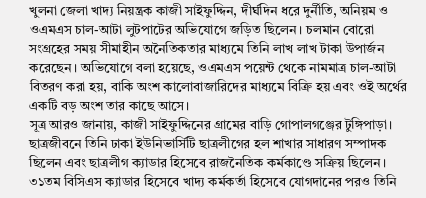খুলনা জেলা খাদ্য নিয়ন্ত্রক কাজী সাইফুদ্দিন, দীর্ঘদিন ধরে দুর্নীতি, অনিয়ম ও ওএমএস চাল-আটা লুটপাটের অভিযোগে জড়িত ছিলেন। চলমান বোরো সংগ্রহের সময় সীমাহীন অনৈতিকতার মাধ্যমে তিনি লাখ লাখ টাকা উপার্জন করেছেন। অভিযোগে বলা হয়েছে, ওএমএস পয়েন্ট থেকে নামমাত্র চাল-আটা বিতরণ করা হয়, বাকি অংশ কালোবাজারিদের মাধ্যমে বিক্রি হয় এবং ওই অর্থের একটি বড় অংশ তার কাছে আসে।
সূত্র আরও জানায়, কাজী সাইফুদ্দিনের গ্রামের বাড়ি গোপালগঞ্জের টুঙ্গিপাড়া। ছাত্রজীবনে তিনি ঢাকা ইউনিভার্সিটি ছাত্রলীগের হল শাখার সাধারণ সম্পাদক ছিলেন এবং ছাত্রলীগ ক্যাডার হিসেবে রাজনৈতিক কর্মকাণ্ডে সক্রিয় ছিলেন। ৩১তম বিসিএস ক্যাডার হিসেবে খাদ্য কর্মকর্তা হিসেবে যোগদানের পরও তিনি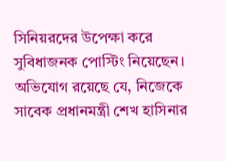সিনিয়রদের উপেক্ষা করে সুবিধাজনক পোস্টিং নিয়েছেন। অভিযোগ রয়েছে যে, নিজেকে সাবেক প্রধানমন্ত্রী শেখ হাসিনার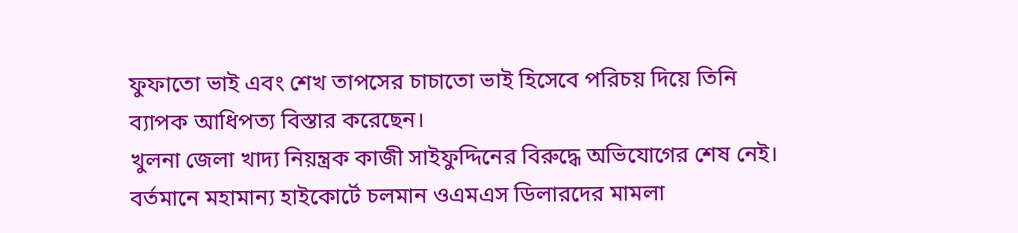ফুফাতো ভাই এবং শেখ তাপসের চাচাতো ভাই হিসেবে পরিচয় দিয়ে তিনি ব্যাপক আধিপত্য বিস্তার করেছেন।
খুলনা জেলা খাদ্য নিয়ন্ত্রক কাজী সাইফুদ্দিনের বিরুদ্ধে অভিযোগের শেষ নেই। বর্তমানে মহামান্য হাইকোর্টে চলমান ওএমএস ডিলারদের মামলা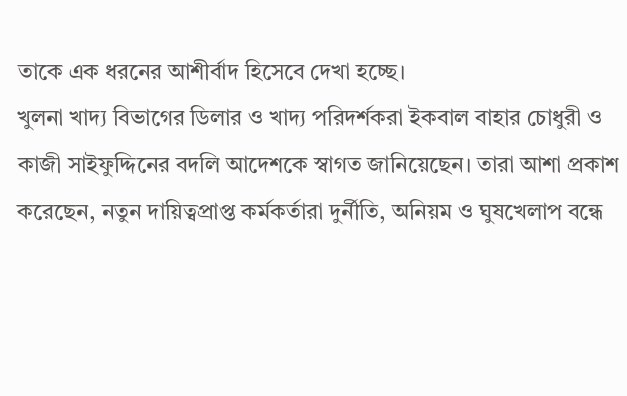তাকে এক ধরনের আশীর্বাদ হিসেবে দেখা হচ্ছে।
খুলনা খাদ্য বিভাগের ডিলার ও খাদ্য পরিদর্শকরা ইকবাল বাহার চোধুরী ও কাজী সাইফুদ্দিনের বদলি আদেশকে স্বাগত জানিয়েছেন। তারা আশা প্রকাশ করেছেন, নতুন দায়িত্বপ্রাপ্ত কর্মকর্তারা দুর্নীতি, অনিয়ম ও ঘুষখেলাপ বন্ধে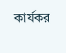কার্যকর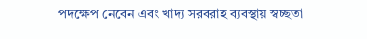পদক্ষেপ নেবেন এবং খাদ্য সরবরাহ ব্যবস্থায় স্বচ্ছতা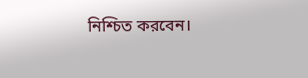নিশ্চিত করবেন।